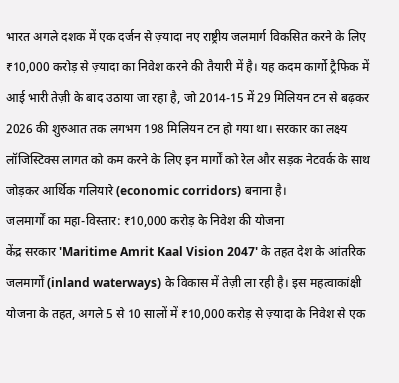भारत अगले दशक में एक दर्जन से ज़्यादा नए राष्ट्रीय जलमार्ग विकसित करने के लिए ₹10,000 करोड़ से ज़्यादा का निवेश करने की तैयारी में है। यह कदम कार्गो ट्रैफिक में आई भारी तेज़ी के बाद उठाया जा रहा है, जो 2014-15 में 29 मिलियन टन से बढ़कर 2026 की शुरुआत तक लगभग 198 मिलियन टन हो गया था। सरकार का लक्ष्य लॉजिस्टिक्स लागत को कम करने के लिए इन मार्गों को रेल और सड़क नेटवर्क के साथ जोड़कर आर्थिक गलियारे (economic corridors) बनाना है।
जलमार्गों का महा-विस्तार: ₹10,000 करोड़ के निवेश की योजना
केंद्र सरकार 'Maritime Amrit Kaal Vision 2047' के तहत देश के आंतरिक जलमार्गों (inland waterways) के विकास में तेज़ी ला रही है। इस महत्वाकांक्षी योजना के तहत, अगले 5 से 10 सालों में ₹10,000 करोड़ से ज़्यादा के निवेश से एक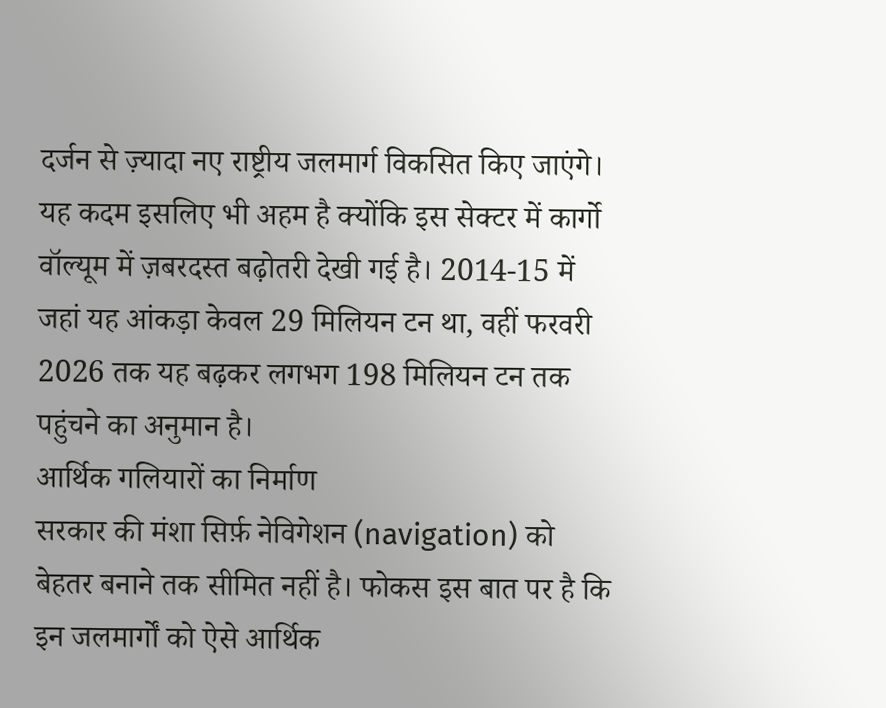दर्जन से ज़्यादा नए राष्ट्रीय जलमार्ग विकसित किए जाएंगे। यह कदम इसलिए भी अहम है क्योंकि इस सेक्टर में कार्गो वॉल्यूम में ज़बरदस्त बढ़ोतरी देखी गई है। 2014-15 में जहां यह आंकड़ा केवल 29 मिलियन टन था, वहीं फरवरी 2026 तक यह बढ़कर लगभग 198 मिलियन टन तक पहुंचने का अनुमान है।
आर्थिक गलियारों का निर्माण
सरकार की मंशा सिर्फ़ नेविगेशन (navigation) को बेहतर बनाने तक सीमित नहीं है। फोकस इस बात पर है कि इन जलमार्गों को ऐसे आर्थिक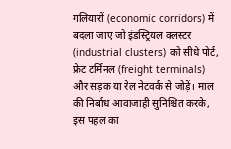गलियारों (economic corridors) में बदला जाए जो इंडस्ट्रियल क्लस्टर (industrial clusters) को सीधे पोर्ट, फ्रेट टर्मिनल (freight terminals) और सड़क या रेल नेटवर्क से जोड़ें। माल की निर्बाध आवाजाही सुनिश्चित करके, इस पहल का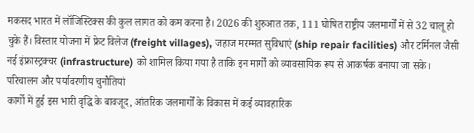मकसद भारत में लॉजिस्टिक्स की कुल लागत को कम करना है। 2026 की शुरुआत तक, 111 घोषित राष्ट्रीय जलमार्गों में से 32 चालू हो चुके हैं। विस्तार योजना में फ्रेट विलेज (freight villages), जहाज मरम्मत सुविधाएं (ship repair facilities) और टर्मिनल जैसी नई इंफ्रास्ट्रक्चर (infrastructure) को शामिल किया गया है ताकि इन मार्गों को व्यावसायिक रूप से आकर्षक बनाया जा सके।
परिचालन और पर्यावरणीय चुनौतियां
कार्गो में हुई इस भारी वृद्धि के बावजूद, आंतरिक जलमार्गों के विकास में कई व्यावहारिक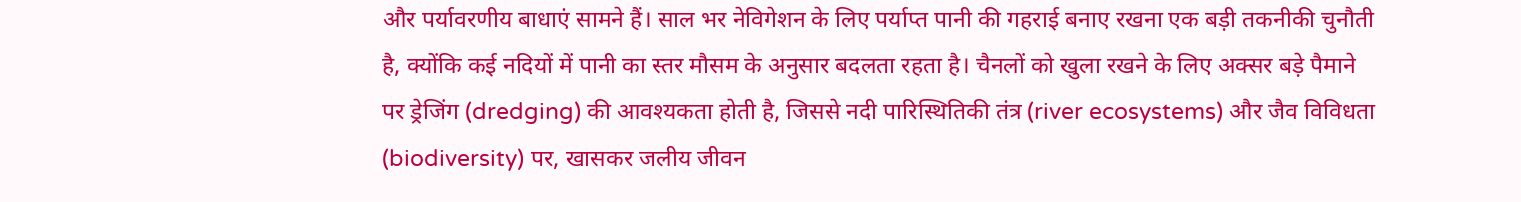और पर्यावरणीय बाधाएं सामने हैं। साल भर नेविगेशन के लिए पर्याप्त पानी की गहराई बनाए रखना एक बड़ी तकनीकी चुनौती है, क्योंकि कई नदियों में पानी का स्तर मौसम के अनुसार बदलता रहता है। चैनलों को खुला रखने के लिए अक्सर बड़े पैमाने पर ड्रेजिंग (dredging) की आवश्यकता होती है, जिससे नदी पारिस्थितिकी तंत्र (river ecosystems) और जैव विविधता (biodiversity) पर, खासकर जलीय जीवन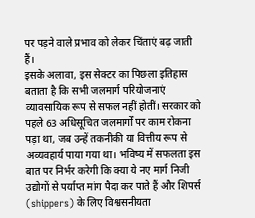पर पड़ने वाले प्रभाव को लेकर चिंताएं बढ़ जाती हैं।
इसके अलावा, इस सेक्टर का पिछला इतिहास बताता है कि सभी जलमार्ग परियोजनाएं व्यावसायिक रूप से सफल नहीं होतीं। सरकार को पहले 63 अधिसूचित जलमार्गों पर काम रोकना पड़ा था, जब उन्हें तकनीकी या वित्तीय रूप से अव्यवहार्य पाया गया था। भविष्य में सफलता इस बात पर निर्भर करेगी कि क्या ये नए मार्ग निजी उद्योगों से पर्याप्त मांग पैदा कर पाते हैं और शिपर्स (shippers) के लिए विश्वसनीयता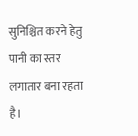सुनिश्चित करने हेतु पानी का स्तर लगातार बना रहता है।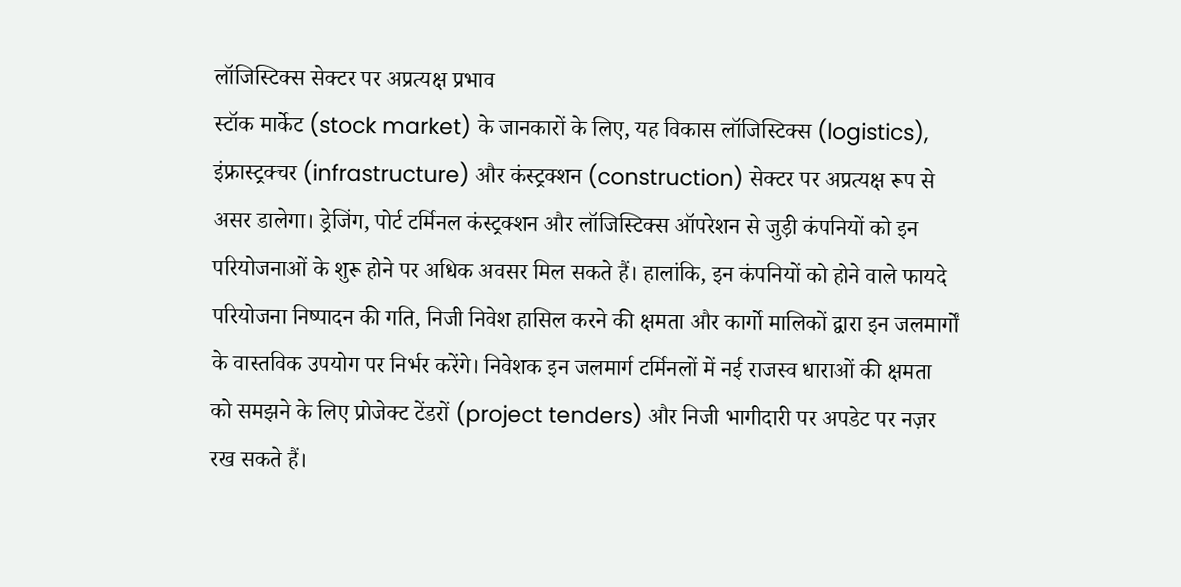लॉजिस्टिक्स सेक्टर पर अप्रत्यक्ष प्रभाव
स्टॉक मार्केट (stock market) के जानकारों के लिए, यह विकास लॉजिस्टिक्स (logistics), इंफ्रास्ट्रक्चर (infrastructure) और कंस्ट्रक्शन (construction) सेक्टर पर अप्रत्यक्ष रूप से असर डालेगा। ड्रेजिंग, पोर्ट टर्मिनल कंस्ट्रक्शन और लॉजिस्टिक्स ऑपरेशन से जुड़ी कंपनियों को इन परियोजनाओं के शुरू होने पर अधिक अवसर मिल सकते हैं। हालांकि, इन कंपनियों को होने वाले फायदे परियोजना निष्पादन की गति, निजी निवेश हासिल करने की क्षमता और कार्गो मालिकों द्वारा इन जलमार्गों के वास्तविक उपयोग पर निर्भर करेंगे। निवेशक इन जलमार्ग टर्मिनलों में नई राजस्व धाराओं की क्षमता को समझने के लिए प्रोजेक्ट टेंडरों (project tenders) और निजी भागीदारी पर अपडेट पर नज़र रख सकते हैं।